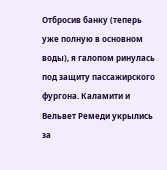Отбросив банку (теперь уже полную в основном воды), я галопом ринулась под защиту пассажирского фургона. Каламити и Вельвет Ремеди укрылись за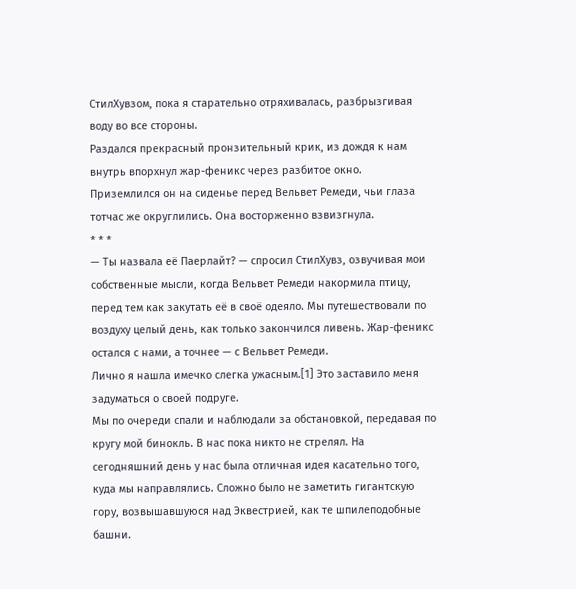СтилХувзом, пока я старательно отряхивалась, разбрызгивая воду во все стороны.
Раздался прекрасный пронзительный крик, из дождя к нам внутрь впорхнул жар-феникс через разбитое окно. Приземлился он на сиденье перед Вельвет Ремеди, чьи глаза тотчас же округлились. Она восторженно взвизгнула.
* * *
— Ты назвала её Паерлайт? — спросил СтилХувз, озвучивая мои собственные мысли, когда Вельвет Ремеди накормила птицу, перед тем как закутать её в своё одеяло. Мы путешествовали по воздуху целый день, как только закончился ливень. Жар-феникс остался с нами, а точнее — с Вельвет Ремеди.
Лично я нашла имечко слегка ужасным.[1] Это заставило меня задуматься о своей подруге.
Мы по очереди спали и наблюдали за обстановкой, передавая по кругу мой бинокль. В нас пока никто не стрелял. На сегодняшний день у нас была отличная идея касательно того, куда мы направлялись. Сложно было не заметить гигантскую гору, возвышавшуюся над Эквестрией, как те шпилеподобные башни.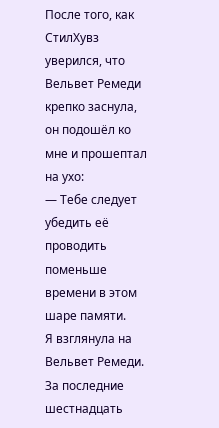После того, как СтилХувз уверился, что Вельвет Ремеди крепко заснула, он подошёл ко мне и прошептал на ухо:
— Тебе следует убедить её проводить поменьше времени в этом шаре памяти.
Я взглянула на Вельвет Ремеди. За последние шестнадцать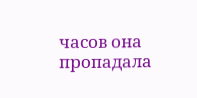часов она пропадала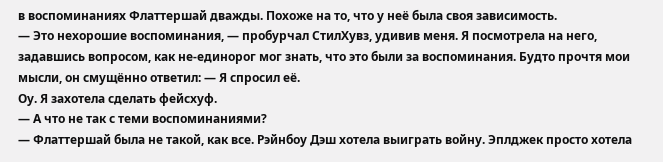в воспоминаниях Флаттершай дважды. Похоже на то, что у неё была своя зависимость.
— Это нехорошие воспоминания, — пробурчал СтилХувз, удивив меня. Я посмотрела на него, задавшись вопросом, как не-единорог мог знать, что это были за воспоминания. Будто прочтя мои мысли, он смущённо ответил: — Я спросил её.
Оу. Я захотела сделать фейсхуф.
— А что не так с теми воспоминаниями?
— Флаттершай была не такой, как все. Рэйнбоу Дэш хотела выиграть войну. Эплджек просто хотела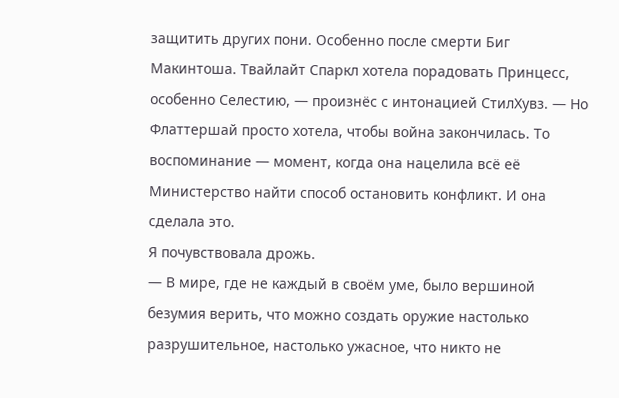защитить других пони. Особенно после смерти Биг Макинтоша. Твайлайт Спаркл хотела порадовать Принцесс, особенно Селестию, — произнёс с интонацией СтилХувз. — Но Флаттершай просто хотела, чтобы война закончилась. То воспоминание — момент, когда она нацелила всё её Министерство найти способ остановить конфликт. И она сделала это.
Я почувствовала дрожь.
— В мире, где не каждый в своём уме, было вершиной безумия верить, что можно создать оружие настолько разрушительное, настолько ужасное, что никто не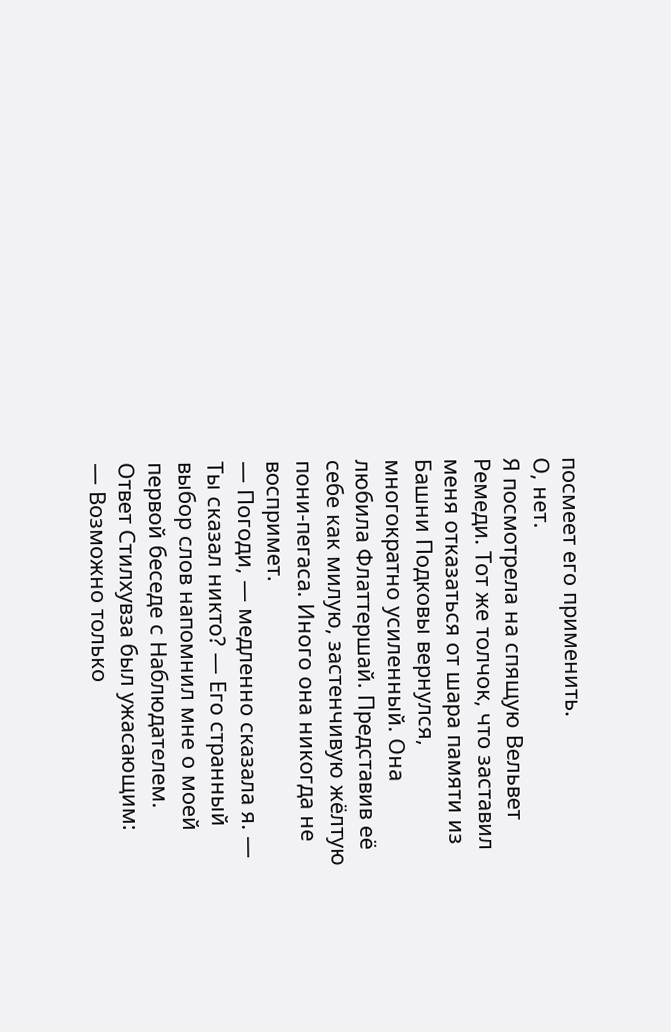посмеет его применить.
О, нет.
Я посмотрела на спящую Вельвет Ремеди. Тот же толчок, что заставил меня отказаться от шара памяти из Башни Подковы вернулся, многократно усиленный. Она любила Флаттершай. Представив её себе как милую, застенчивую жёлтую пони-пегаса. Иного она никогда не воспримет.
— Погоди, — медленно сказала я. — Ты сказал никто? — Его странный выбор слов напомнил мне о моей первой беседе с Наблюдателем.
Ответ Стилхувза был ужасающим:
— Возможно только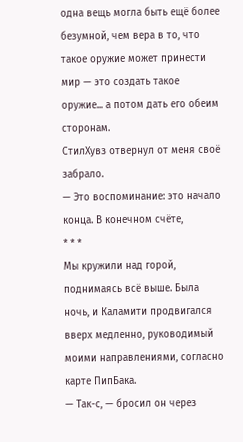одна вещь могла быть ещё более безумной, чем вера в то, что такое оружие может принести мир — это создать такое оружие... а потом дать его обеим сторонам.
СтилХувз отвернул от меня своё забрало.
— Это воспоминание: это начало конца. В конечном счёте,
* * *
Мы кружили над горой, поднимаясь всё выше. Была ночь, и Каламити продвигался вверх медленно, руководимый моими направлениями, согласно карте ПипБака.
— Так-с, — бросил он через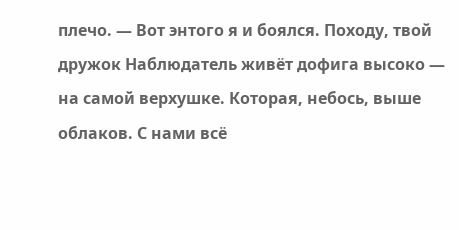плечо. — Вот энтого я и боялся. Походу, твой дружок Наблюдатель живёт дофига высоко — на самой верхушке. Которая, небось, выше облаков. С нами всё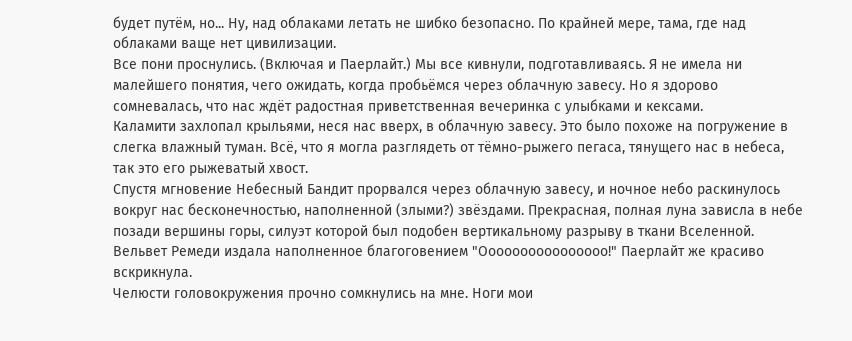будет путём, но... Ну, над облаками летать не шибко безопасно. По крайней мере, тама, где над облаками ваще нет цивилизации.
Все пони проснулись. (Включая и Паерлайт.) Мы все кивнули, подготавливаясь. Я не имела ни малейшего понятия, чего ожидать, когда пробьёмся через облачную завесу. Но я здорово сомневалась, что нас ждёт радостная приветственная вечеринка с улыбками и кексами.
Каламити захлопал крыльями, неся нас вверх, в облачную завесу. Это было похоже на погружение в слегка влажный туман. Всё, что я могла разглядеть от тёмно-рыжего пегаса, тянущего нас в небеса, так это его рыжеватый хвост.
Спустя мгновение Небесный Бандит прорвался через облачную завесу, и ночное небо раскинулось вокруг нас бесконечностью, наполненной (злыми?) звёздами. Прекрасная, полная луна зависла в небе позади вершины горы, силуэт которой был подобен вертикальному разрыву в ткани Вселенной.
Вельвет Ремеди издала наполненное благоговением "Оооооооооооооооо!" Паерлайт же красиво вскрикнула.
Челюсти головокружения прочно сомкнулись на мне. Ноги мои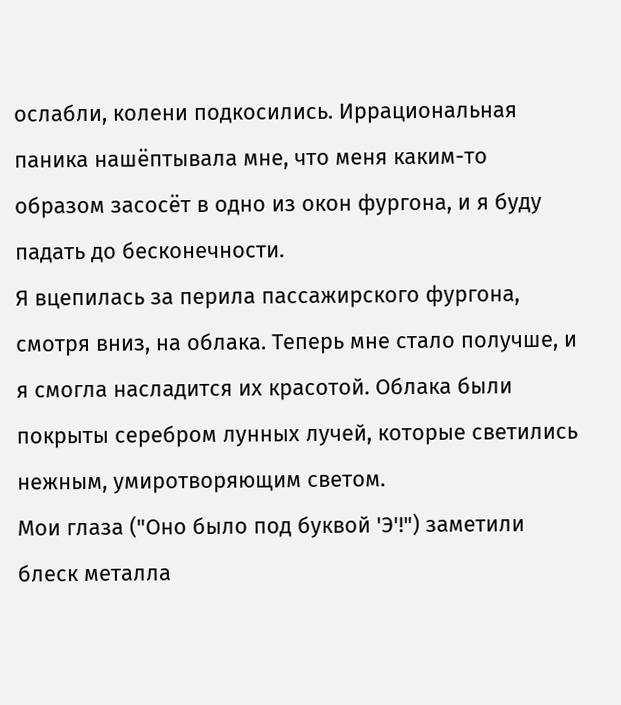ослабли, колени подкосились. Иррациональная паника нашёптывала мне, что меня каким-то образом засосёт в одно из окон фургона, и я буду падать до бесконечности.
Я вцепилась за перила пассажирского фургона, смотря вниз, на облака. Теперь мне стало получше, и я смогла насладится их красотой. Облака были покрыты серебром лунных лучей, которые светились нежным, умиротворяющим светом.
Мои глаза ("Оно было под буквой 'Э'!") заметили блеск металла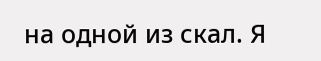на одной из скал. Я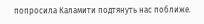попросила Каламити подтянуть нас поближе.